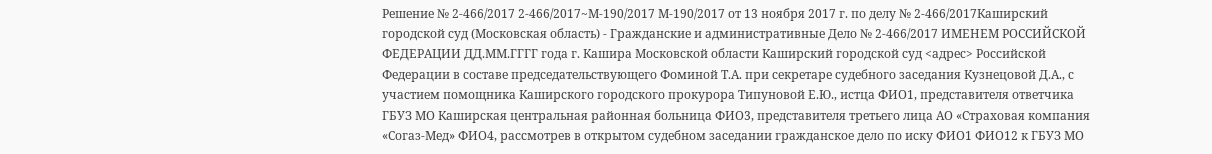Решение № 2-466/2017 2-466/2017~М-190/2017 М-190/2017 от 13 ноября 2017 г. по делу № 2-466/2017Каширский городской суд (Московская область) - Гражданские и административные Дело № 2-466/2017 ИМЕНЕМ РОССИЙСКОЙ ФЕДЕРАЦИИ ДД.ММ.ГГГГ года г. Кашира Московской области Каширский городской суд <адрес> Российской Федерации в составе председательствующего Фоминой Т.А. при секретаре судебного заседания Кузнецовой Д.А., с участием помощника Каширского городского прокурора Типуновой Е.Ю., истца ФИО1, представителя ответчика ГБУЗ МО Каширская центральная районная больница ФИО3, представителя третьего лица АО «Страховая компания «Согаз-Мед» ФИО4, рассмотрев в открытом судебном заседании гражданское дело по иску ФИО1 ФИО12 к ГБУЗ МО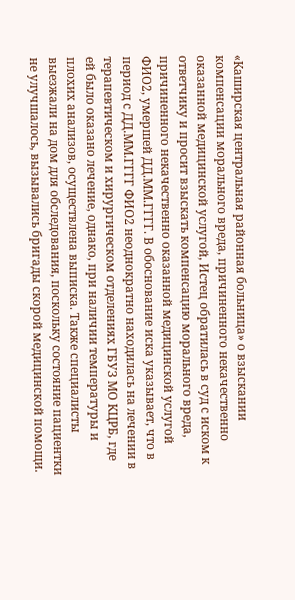«Каширская центральная районная больница» о взыскании компенсации морального вреда, причиненного некачественно оказанной медицинской услугой, Истец обратилась в суд с иском к ответчику и просит взыскать компенсацию морального вреда, причиненного некачественно оказанной медицинской услугой ФИО2, умершей ДД.ММ.ГГГГ. В обоснование иска указывает, что в период с ДД.ММ.ГГГГ ФИО2 неоднократно находилась на лечении в терапевтическом и хирургическом отделениях ГБУЗ МО КЦРБ, где ей было оказано лечение, однако, при наличии температуры и плохих анализов, осуществлена выписка. Также специалисты выезжали на дом для обследования, поскольку состояние пациентки не улучшалось, вызывались бригады скорой медицинской помощи.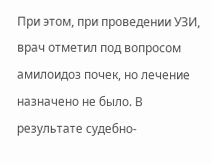При этом, при проведении УЗИ, врач отметил под вопросом амилоидоз почек, но лечение назначено не было. В результате судебно-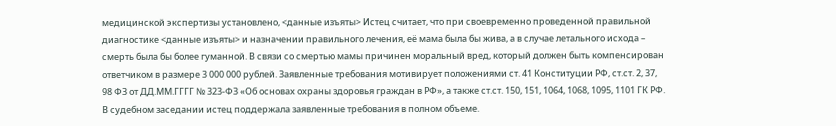медицинской экспертизы установлено, <данные изъяты> Истец считает, что при своевременно проведенной правильной диагностике <данные изъяты> и назначении правильного лечения, её мама была бы жива, а в случае летального исхода – смерть была бы более гуманной. В связи со смертью мамы причинен моральный вред, который должен быть компенсирован ответчиком в размере 3 000 000 рублей. Заявленные требования мотивирует положениями ст. 41 Конституции РФ, ст.ст. 2, 37, 98 ФЗ от ДД.ММ.ГГГГ № 323-ФЗ «Об основах охраны здоровья граждан в РФ», а также ст.ст. 150, 151, 1064, 1068, 1095, 1101 ГК РФ. В судебном заседании истец поддержала заявленные требования в полном объеме.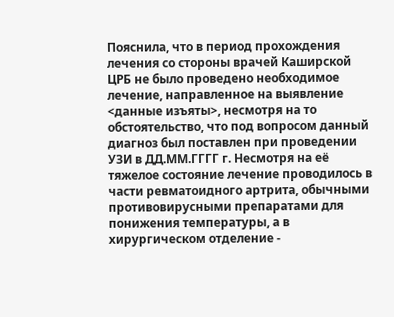Пояснила, что в период прохождения лечения со стороны врачей Каширской ЦРБ не было проведено необходимое лечение, направленное на выявление <данные изъяты>, несмотря на то обстоятельство, что под вопросом данный диагноз был поставлен при проведении УЗИ в ДД.ММ.ГГГГ г. Несмотря на её тяжелое состояние лечение проводилось в части ревматоидного артрита, обычными противовирусными препаратами для понижения температуры, а в хирургическом отделение -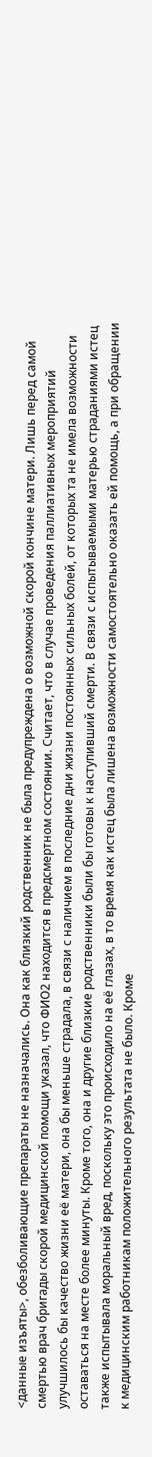<данные изъяты>, обезболивающие препараты не назначались. Она как близкий родственник не была предупреждена о возможной скорой кончине матери. Лишь перед самой смертью врач бригады скорой медицинской помощи указал, что ФИО2 находится в предсмертном состоянии. Считает, что в случае проведения паллиативных мероприятий улучшилось бы качество жизни её матери, она бы меньше страдала, в связи с наличием в последние дни жизни постоянных сильных болей, от которых та не имела возможности оставаться на месте более минуты. Кроме того, она и другие близкие родственники были бы готовы к наступивший смерти. В связи с испытываемыми матерью страданиями истец также испытывала моральный вред, поскольку это происходило на её глазах, в то время как истец была лишена возможности самостоятельно оказать ей помощь, а при обращении к медицинским работникам положительного результата не было. Кроме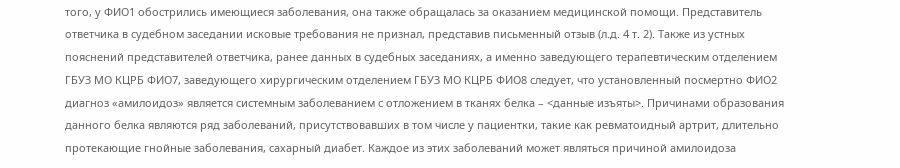того, у ФИО1 обострились имеющиеся заболевания, она также обращалась за оказанием медицинской помощи. Представитель ответчика в судебном заседании исковые требования не признал, представив письменный отзыв (л.д. 4 т. 2). Также из устных пояснений представителей ответчика, ранее данных в судебных заседаниях, а именно заведующего терапевтическим отделением ГБУЗ МО КЦРБ ФИО7, заведующего хирургическим отделением ГБУЗ МО КЦРБ ФИО8 следует, что установленный посмертно ФИО2 диагноз «амилоидоз» является системным заболеванием с отложением в тканях белка – <данные изъяты>. Причинами образования данного белка являются ряд заболеваний, присутствовавших в том числе у пациентки, такие как ревматоидный артрит, длительно протекающие гнойные заболевания, сахарный диабет. Каждое из этих заболеваний может являться причиной амилоидоза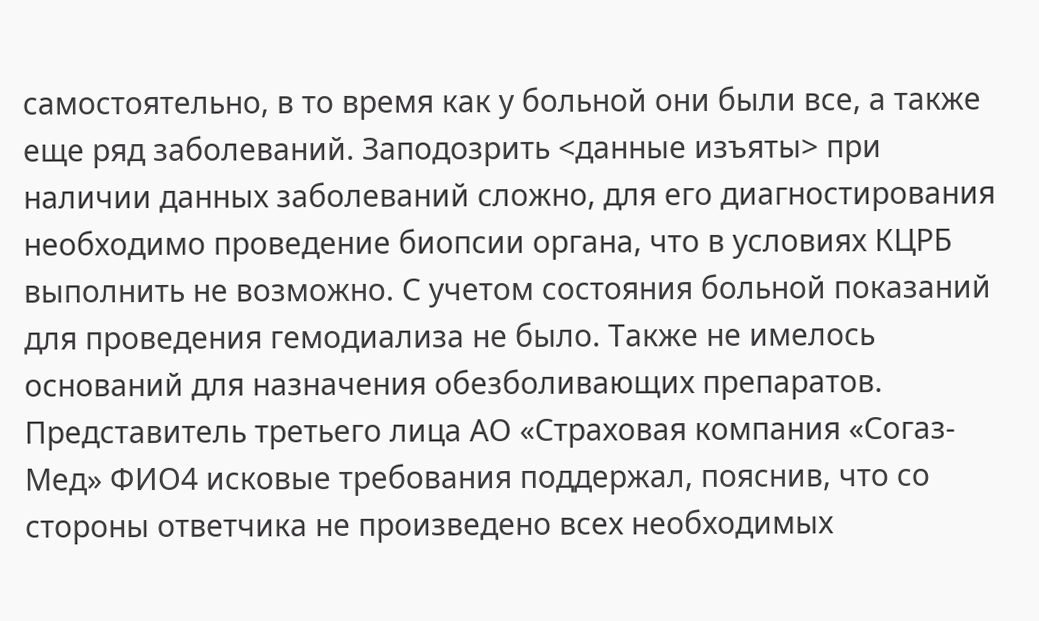самостоятельно, в то время как у больной они были все, а также еще ряд заболеваний. Заподозрить <данные изъяты> при наличии данных заболеваний сложно, для его диагностирования необходимо проведение биопсии органа, что в условиях КЦРБ выполнить не возможно. С учетом состояния больной показаний для проведения гемодиализа не было. Также не имелось оснований для назначения обезболивающих препаратов. Представитель третьего лица АО «Страховая компания «Согаз-Мед» ФИО4 исковые требования поддержал, пояснив, что со стороны ответчика не произведено всех необходимых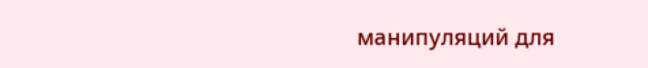манипуляций для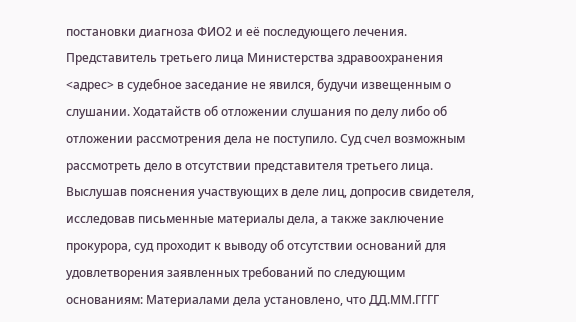постановки диагноза ФИО2 и её последующего лечения. Представитель третьего лица Министерства здравоохранения <адрес> в судебное заседание не явился, будучи извещенным о слушании. Ходатайств об отложении слушания по делу либо об отложении рассмотрения дела не поступило. Суд счел возможным рассмотреть дело в отсутствии представителя третьего лица. Выслушав пояснения участвующих в деле лиц, допросив свидетеля, исследовав письменные материалы дела, а также заключение прокурора, суд проходит к выводу об отсутствии оснований для удовлетворения заявленных требований по следующим основаниям: Материалами дела установлено, что ДД.ММ.ГГГГ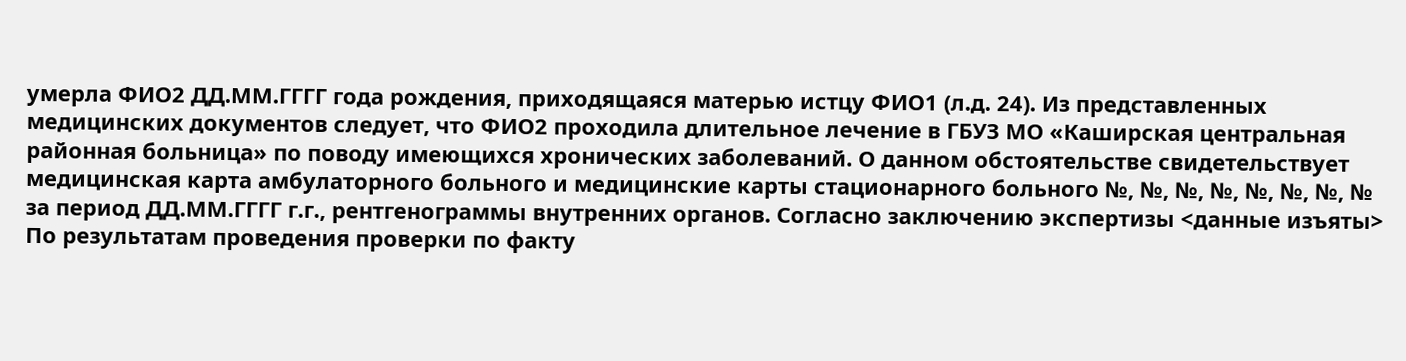умерла ФИО2 ДД.ММ.ГГГГ года рождения, приходящаяся матерью истцу ФИО1 (л.д. 24). Из представленных медицинских документов следует, что ФИО2 проходила длительное лечение в ГБУЗ МО «Каширская центральная районная больница» по поводу имеющихся хронических заболеваний. О данном обстоятельстве свидетельствует медицинская карта амбулаторного больного и медицинские карты стационарного больного №, №, №, №, №, №, №, № за период ДД.ММ.ГГГГ г.г., рентгенограммы внутренних органов. Согласно заключению экспертизы <данные изъяты> По результатам проведения проверки по факту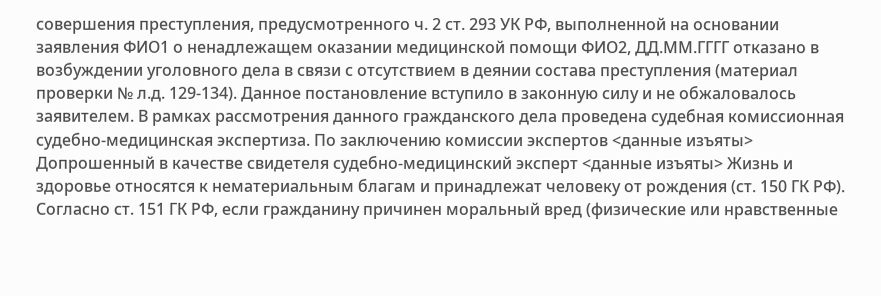совершения преступления, предусмотренного ч. 2 ст. 293 УК РФ, выполненной на основании заявления ФИО1 о ненадлежащем оказании медицинской помощи ФИО2, ДД.ММ.ГГГГ отказано в возбуждении уголовного дела в связи с отсутствием в деянии состава преступления (материал проверки № л.д. 129-134). Данное постановление вступило в законную силу и не обжаловалось заявителем. В рамках рассмотрения данного гражданского дела проведена судебная комиссионная судебно-медицинская экспертиза. По заключению комиссии экспертов <данные изъяты> Допрошенный в качестве свидетеля судебно-медицинский эксперт <данные изъяты> Жизнь и здоровье относятся к нематериальным благам и принадлежат человеку от рождения (ст. 150 ГК РФ). Согласно ст. 151 ГК РФ, если гражданину причинен моральный вред (физические или нравственные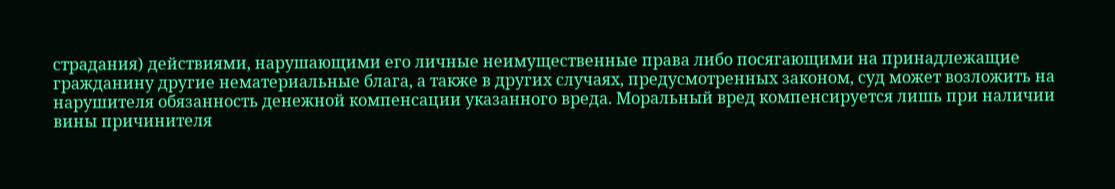страдания) действиями, нарушающими его личные неимущественные права либо посягающими на принадлежащие гражданину другие нематериальные блага, а также в других случаях, предусмотренных законом, суд может возложить на нарушителя обязанность денежной компенсации указанного вреда. Моральный вред компенсируется лишь при наличии вины причинителя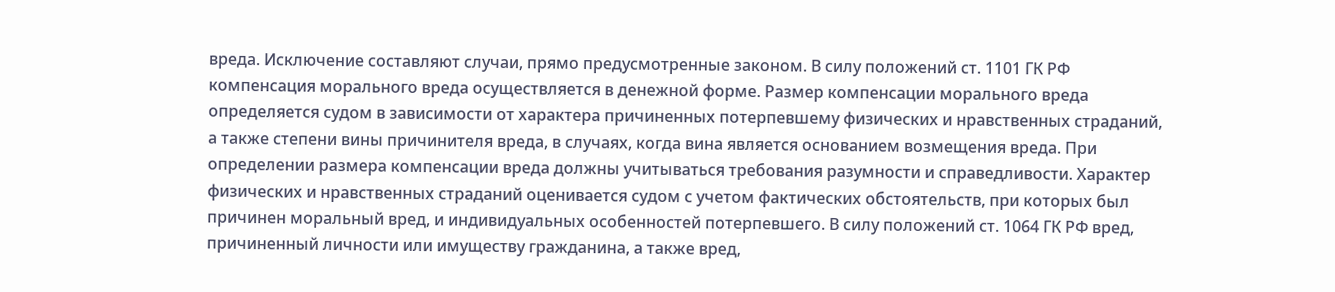вреда. Исключение составляют случаи, прямо предусмотренные законом. В силу положений ст. 1101 ГК РФ компенсация морального вреда осуществляется в денежной форме. Размер компенсации морального вреда определяется судом в зависимости от характера причиненных потерпевшему физических и нравственных страданий, а также степени вины причинителя вреда, в случаях, когда вина является основанием возмещения вреда. При определении размера компенсации вреда должны учитываться требования разумности и справедливости. Характер физических и нравственных страданий оценивается судом с учетом фактических обстоятельств, при которых был причинен моральный вред, и индивидуальных особенностей потерпевшего. В силу положений ст. 1064 ГК РФ вред, причиненный личности или имуществу гражданина, а также вред,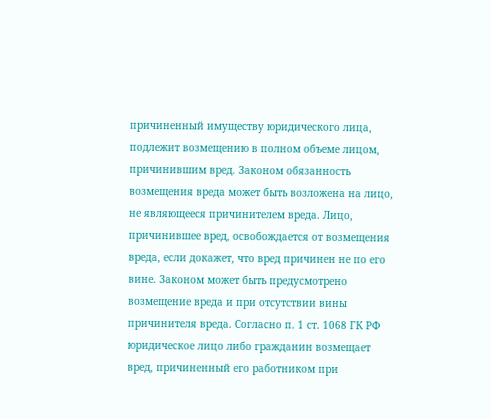причиненный имуществу юридического лица, подлежит возмещению в полном объеме лицом, причинившим вред. Законом обязанность возмещения вреда может быть возложена на лицо, не являющееся причинителем вреда. Лицо, причинившее вред, освобождается от возмещения вреда, если докажет, что вред причинен не по его вине. Законом может быть предусмотрено возмещение вреда и при отсутствии вины причинителя вреда. Согласно п. 1 ст. 1068 ГК РФ юридическое лицо либо гражданин возмещает вред, причиненный его работником при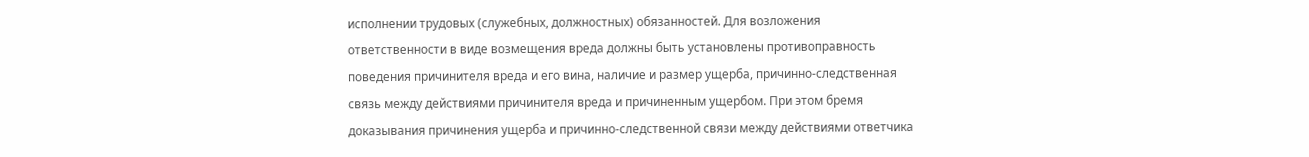исполнении трудовых (служебных, должностных) обязанностей. Для возложения ответственности в виде возмещения вреда должны быть установлены противоправность поведения причинителя вреда и его вина, наличие и размер ущерба, причинно-следственная связь между действиями причинителя вреда и причиненным ущербом. При этом бремя доказывания причинения ущерба и причинно-следственной связи между действиями ответчика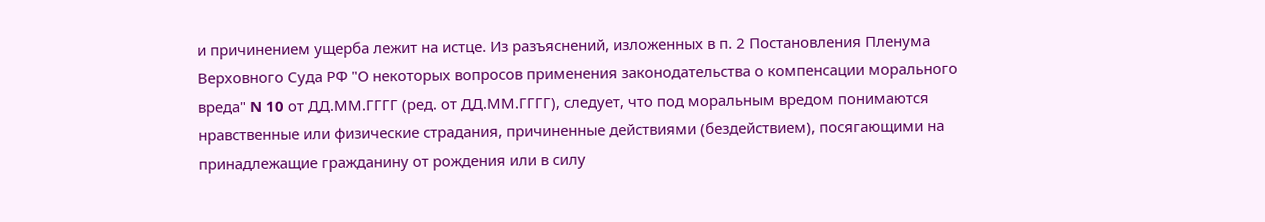и причинением ущерба лежит на истце. Из разъяснений, изложенных в п. 2 Постановления Пленума Верховного Суда РФ "О некоторых вопросов применения законодательства о компенсации морального вреда" N 10 от ДД.ММ.ГГГГ (ред. от ДД.ММ.ГГГГ), следует, что под моральным вредом понимаются нравственные или физические страдания, причиненные действиями (бездействием), посягающими на принадлежащие гражданину от рождения или в силу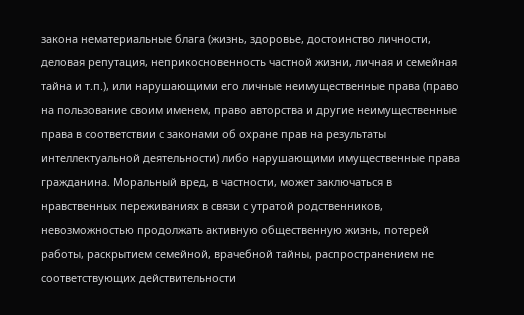закона нематериальные блага (жизнь, здоровье, достоинство личности, деловая репутация, неприкосновенность частной жизни, личная и семейная тайна и т.п.), или нарушающими его личные неимущественные права (право на пользование своим именем, право авторства и другие неимущественные права в соответствии с законами об охране прав на результаты интеллектуальной деятельности) либо нарушающими имущественные права гражданина. Моральный вред, в частности, может заключаться в нравственных переживаниях в связи с утратой родственников, невозможностью продолжать активную общественную жизнь, потерей работы, раскрытием семейной, врачебной тайны, распространением не соответствующих действительности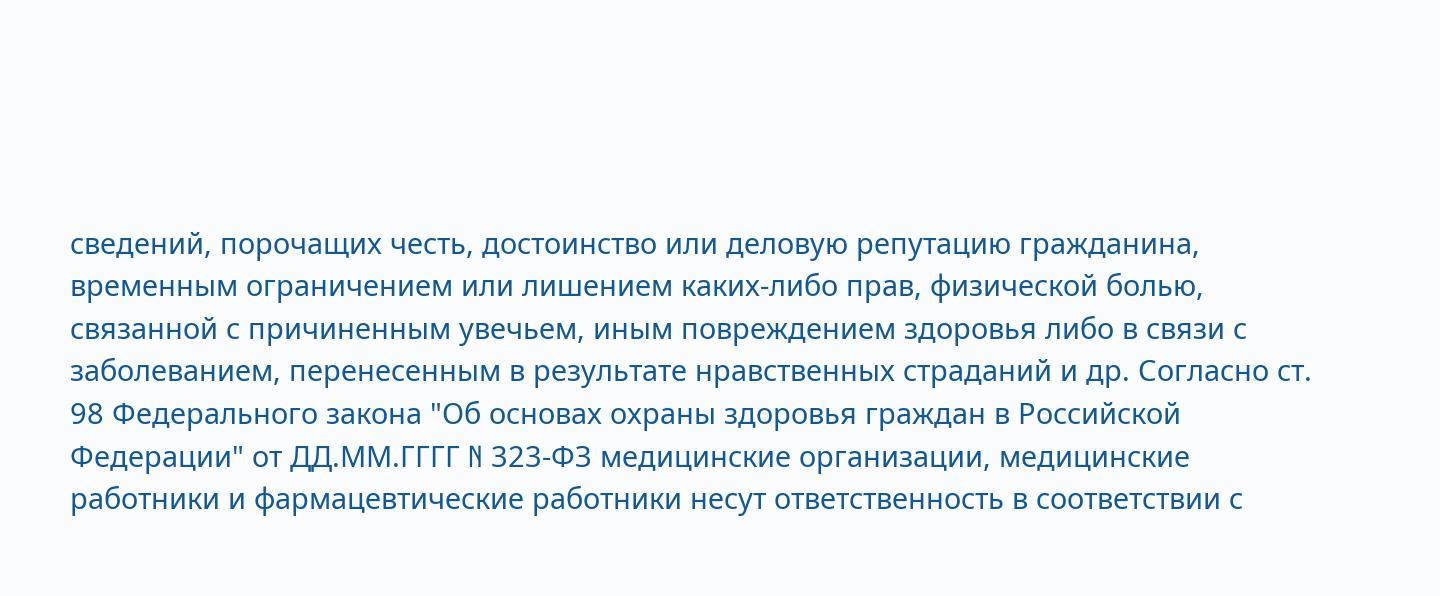сведений, порочащих честь, достоинство или деловую репутацию гражданина, временным ограничением или лишением каких-либо прав, физической болью, связанной с причиненным увечьем, иным повреждением здоровья либо в связи с заболеванием, перенесенным в результате нравственных страданий и др. Согласно ст. 98 Федерального закона "Об основах охраны здоровья граждан в Российской Федерации" от ДД.ММ.ГГГГ N 323-ФЗ медицинские организации, медицинские работники и фармацевтические работники несут ответственность в соответствии с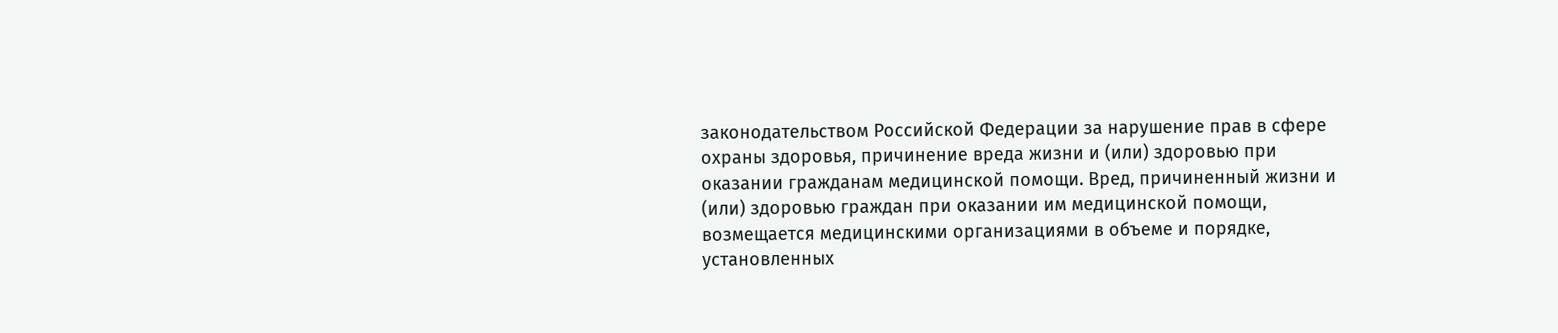законодательством Российской Федерации за нарушение прав в сфере охраны здоровья, причинение вреда жизни и (или) здоровью при оказании гражданам медицинской помощи. Вред, причиненный жизни и (или) здоровью граждан при оказании им медицинской помощи, возмещается медицинскими организациями в объеме и порядке, установленных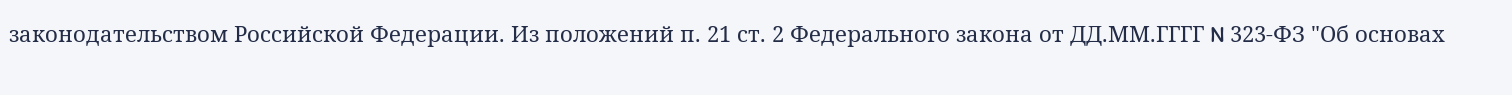законодательством Российской Федерации. Из положений п. 21 ст. 2 Федерального закона от ДД.ММ.ГГГГ N 323-ФЗ "Об основах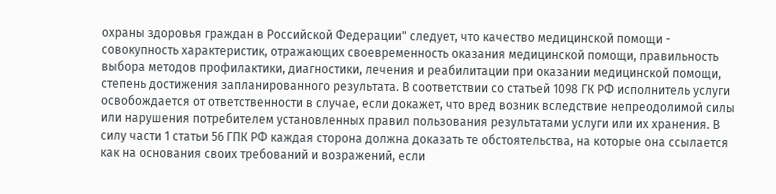охраны здоровья граждан в Российской Федерации" следует, что качество медицинской помощи - совокупность характеристик, отражающих своевременность оказания медицинской помощи, правильность выбора методов профилактики, диагностики, лечения и реабилитации при оказании медицинской помощи, степень достижения запланированного результата. В соответствии со статьей 1098 ГК РФ исполнитель услуги освобождается от ответственности в случае, если докажет, что вред возник вследствие непреодолимой силы или нарушения потребителем установленных правил пользования результатами услуги или их хранения. В силу части 1 статьи 56 ГПК РФ каждая сторона должна доказать те обстоятельства, на которые она ссылается как на основания своих требований и возражений, если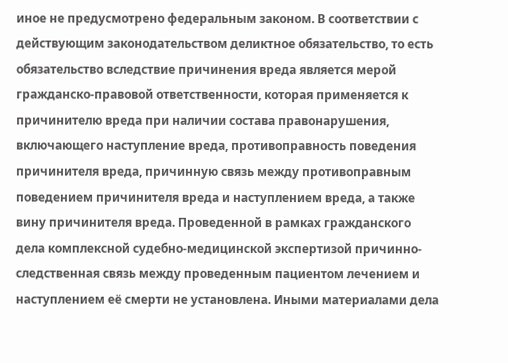иное не предусмотрено федеральным законом. В соответствии с действующим законодательством деликтное обязательство, то есть обязательство вследствие причинения вреда является мерой гражданско-правовой ответственности, которая применяется к причинителю вреда при наличии состава правонарушения, включающего наступление вреда, противоправность поведения причинителя вреда, причинную связь между противоправным поведением причинителя вреда и наступлением вреда, а также вину причинителя вреда. Проведенной в рамках гражданского дела комплексной судебно-медицинской экспертизой причинно-следственная связь между проведенным пациентом лечением и наступлением её смерти не установлена. Иными материалами дела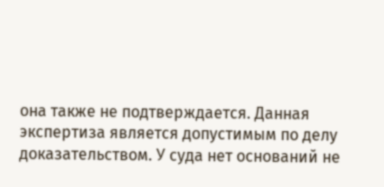она также не подтверждается. Данная экспертиза является допустимым по делу доказательством. У суда нет оснований не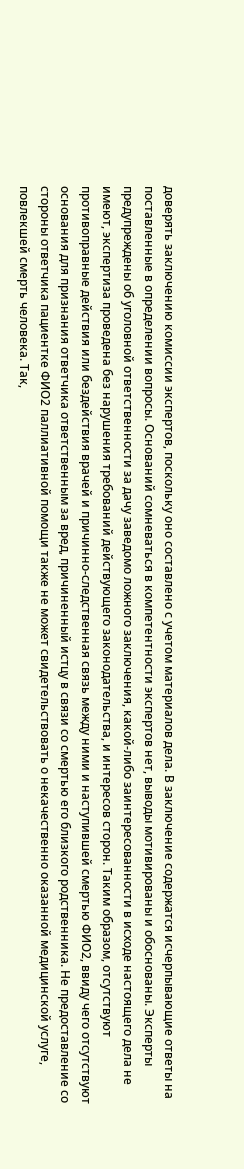доверять заключению комиссии экспертов, поскольку оно составлено с учетом материалов дела. В заключение содержатся исчерпывающие ответы на поставленные в определении вопросы. Оснований сомневаться в компетентности экспертов нет, выводы мотивированы и обоснованы. Эксперты предупреждены об уголовной ответственности за дачу заведомо ложного заключения, какой-либо заинтересованности в исходе настоящего дела не имеют, экспертиза проведена без нарушения требований действующего законодательства, и интересов сторон. Таким образом, отсутствуют противоправные действия или бездействия врачей и причинно-следственная связь между ними и наступившей смертью ФИО2, ввиду чего отсутствуют основания для признания ответчика ответственным за вред, причиненный истцу в связи со смертью его близкого родственника. Не предоставление со стороны ответчика пациентке ФИО2 паллиативной помощи также не может свидетельствовать о некачественно оказанной медицинской услуге, повлекшей смерть человека. Так,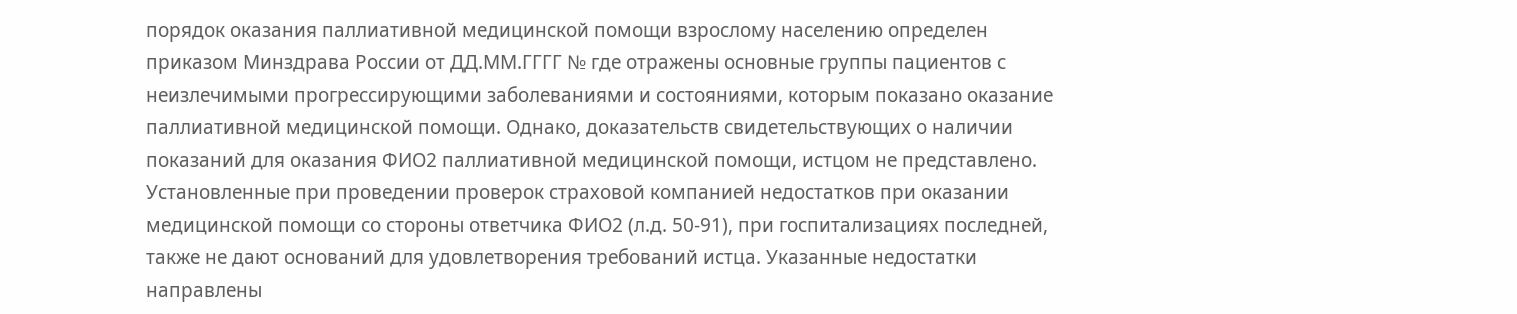порядок оказания паллиативной медицинской помощи взрослому населению определен приказом Минздрава России от ДД.ММ.ГГГГ № где отражены основные группы пациентов с неизлечимыми прогрессирующими заболеваниями и состояниями, которым показано оказание паллиативной медицинской помощи. Однако, доказательств свидетельствующих о наличии показаний для оказания ФИО2 паллиативной медицинской помощи, истцом не представлено. Установленные при проведении проверок страховой компанией недостатков при оказании медицинской помощи со стороны ответчика ФИО2 (л.д. 50-91), при госпитализациях последней, также не дают оснований для удовлетворения требований истца. Указанные недостатки направлены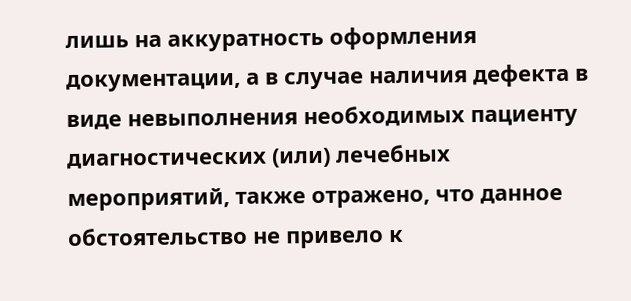лишь на аккуратность оформления документации, а в случае наличия дефекта в виде невыполнения необходимых пациенту диагностических (или) лечебных мероприятий, также отражено, что данное обстоятельство не привело к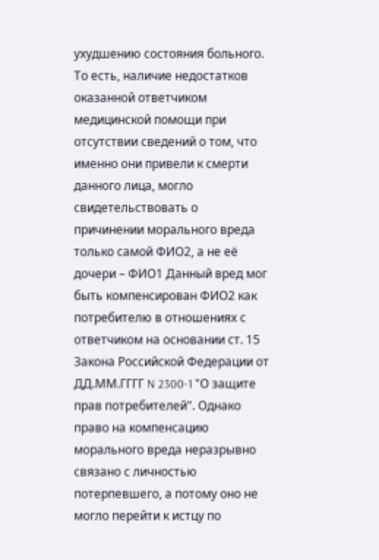ухудшению состояния больного. То есть, наличие недостатков оказанной ответчиком медицинской помощи при отсутствии сведений о том, что именно они привели к смерти данного лица, могло свидетельствовать о причинении морального вреда только самой ФИО2, а не её дочери – ФИО1 Данный вред мог быть компенсирован ФИО2 как потребителю в отношениях с ответчиком на основании ст. 15 Закона Российской Федерации от ДД.ММ.ГГГГ N 2300-1 "О защите прав потребителей". Однако право на компенсацию морального вреда неразрывно связано с личностью потерпевшего, а потому оно не могло перейти к истцу по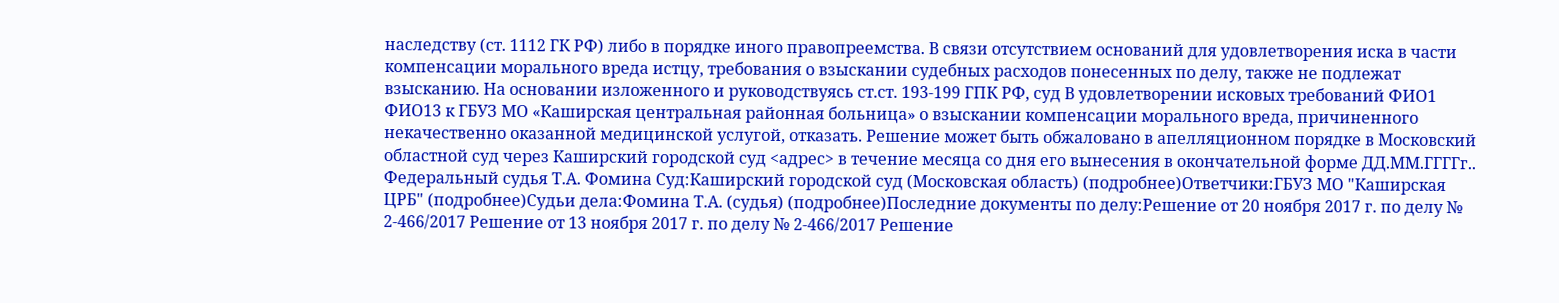наследству (ст. 1112 ГК РФ) либо в порядке иного правопреемства. В связи отсутствием оснований для удовлетворения иска в части компенсации морального вреда истцу, требования о взыскании судебных расходов понесенных по делу, также не подлежат взысканию. На основании изложенного и руководствуясь ст.ст. 193-199 ГПК РФ, суд В удовлетворении исковых требований ФИО1 ФИО13 к ГБУЗ МО «Каширская центральная районная больница» о взыскании компенсации морального вреда, причиненного некачественно оказанной медицинской услугой, отказать. Решение может быть обжаловано в апелляционном порядке в Московский областной суд через Каширский городской суд <адрес> в течение месяца со дня его вынесения в окончательной форме ДД.ММ.ГГГГг.. Федеральный судья Т.А. Фомина Суд:Каширский городской суд (Московская область) (подробнее)Ответчики:ГБУЗ МО "Каширская ЦРБ" (подробнее)Судьи дела:Фомина Т.А. (судья) (подробнее)Последние документы по делу:Решение от 20 ноября 2017 г. по делу № 2-466/2017 Решение от 13 ноября 2017 г. по делу № 2-466/2017 Решение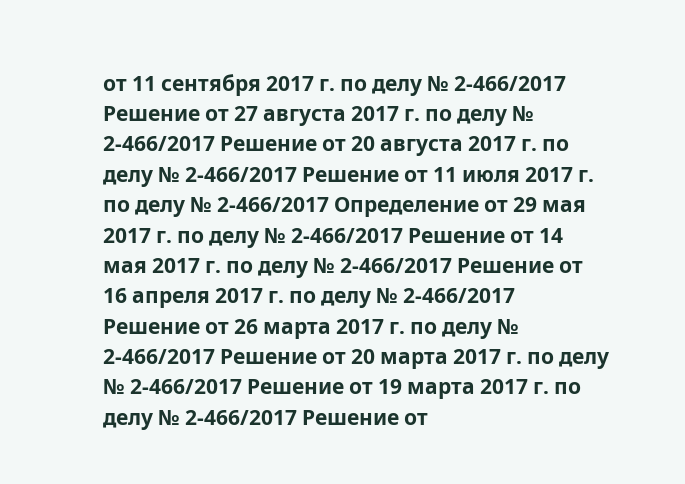от 11 сентября 2017 г. по делу № 2-466/2017 Решение от 27 августа 2017 г. по делу № 2-466/2017 Решение от 20 августа 2017 г. по делу № 2-466/2017 Решение от 11 июля 2017 г. по делу № 2-466/2017 Определение от 29 мая 2017 г. по делу № 2-466/2017 Решение от 14 мая 2017 г. по делу № 2-466/2017 Решение от 16 апреля 2017 г. по делу № 2-466/2017 Решение от 26 марта 2017 г. по делу № 2-466/2017 Решение от 20 марта 2017 г. по делу № 2-466/2017 Решение от 19 марта 2017 г. по делу № 2-466/2017 Решение от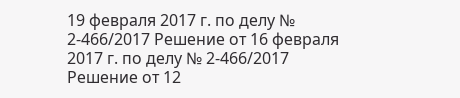19 февраля 2017 г. по делу № 2-466/2017 Решение от 16 февраля 2017 г. по делу № 2-466/2017 Решение от 12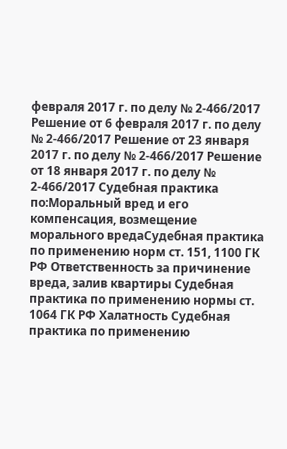февраля 2017 г. по делу № 2-466/2017 Решение от 6 февраля 2017 г. по делу № 2-466/2017 Решение от 23 января 2017 г. по делу № 2-466/2017 Решение от 18 января 2017 г. по делу № 2-466/2017 Судебная практика по:Моральный вред и его компенсация, возмещение морального вредаСудебная практика по применению норм ст. 151, 1100 ГК РФ Ответственность за причинение вреда, залив квартиры Судебная практика по применению нормы ст. 1064 ГК РФ Халатность Судебная практика по применению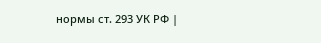нормы ст. 293 УК РФ |